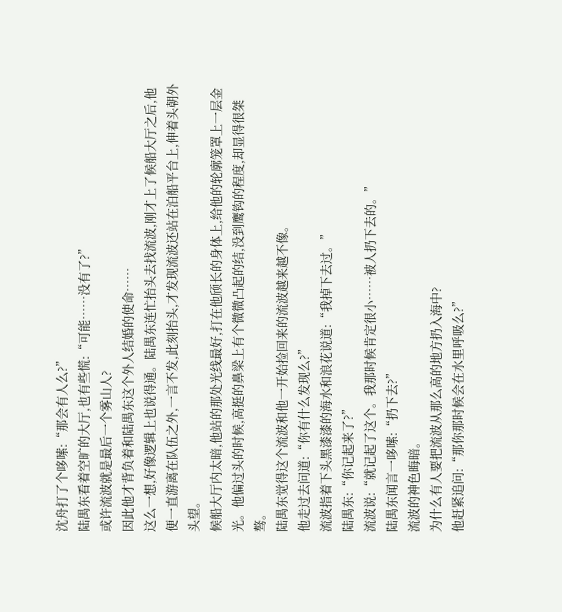沈舟打了个哆嗦:“那会有人么?”
陆禺东看着空旷的大厅,也有些慌:“可能……没有了?”
或许流波就是最后一个雾山人?
因此他才背负着和陆禺东这个外人结婚的使命……
这么一想,好像逻辑上也说得通。陆禺东连忙抬头去找流波,刚才上了候船大厅之后,他便一直游离在队伍之外,一言不发,此刻抬头,才发现流波还站在泊船平台上,伸着头朝外头望。
候船大厅内太暗,他站的那处光线最好,打在他颀长的身体上,给他的轮廓笼罩上一层金光。他偏过头的时候,高挺的鼻梁上有个微微凸起的结,没到鹰钩的程度,却显得很桀骜。
陆禺东觉得这个流波和他一开始捡回来的流波越来越不像。
他走过去问道:“你有什么发现么?”
流波指着下头黑漆漆的海水和浪花说道:“我掉下去过。”
陆禺东:“你记起来了?”
流波说:“就记起了这个。我那时候肯定很小……被人扔下去的。”
陆禺东闻言一哆嗦:“扔下去?”
流波的神色晦暗。
为什么有人要把流波从那么高的地方扔入海中?
他赶紧追问:“那你那时候会在水里呼吸么?”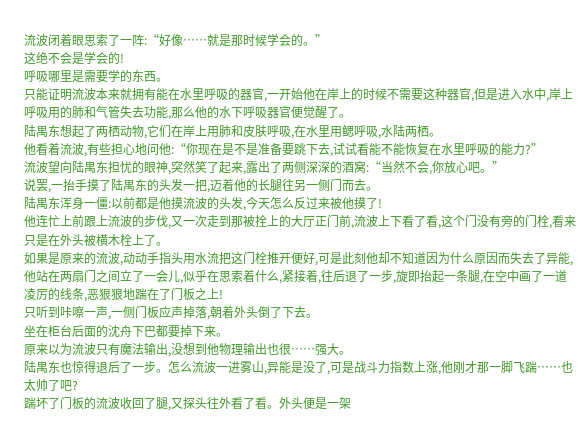流波闭着眼思索了一阵:“好像……就是那时候学会的。”
这绝不会是学会的!
呼吸哪里是需要学的东西。
只能证明流波本来就拥有能在水里呼吸的器官,一开始他在岸上的时候不需要这种器官,但是进入水中,岸上呼吸用的肺和气管失去功能,那么他的水下呼吸器官便觉醒了。
陆禺东想起了两栖动物,它们在岸上用肺和皮肤呼吸,在水里用鳃呼吸,水陆两栖。
他看着流波,有些担心地问他:“你现在是不是准备要跳下去,试试看能不能恢复在水里呼吸的能力?”
流波望向陆禺东担忧的眼神,突然笑了起来,露出了两侧深深的酒窝:“当然不会,你放心吧。”
说罢,一抬手摸了陆禺东的头发一把,迈着他的长腿往另一侧门而去。
陆禺东浑身一僵:以前都是他摸流波的头发,今天怎么反过来被他摸了!
他连忙上前跟上流波的步伐,又一次走到那被拴上的大厅正门前,流波上下看了看,这个门没有旁的门栓,看来只是在外头被横木栓上了。
如果是原来的流波,动动手指头用水流把这门栓推开便好,可是此刻他却不知道因为什么原因而失去了异能,他站在两扇门之间立了一会儿,似乎在思索着什么,紧接着,往后退了一步,旋即抬起一条腿,在空中画了一道凌厉的线条,恶狠狠地踹在了门板之上!
只听到咔嚓一声,一侧门板应声掉落,朝着外头倒了下去。
坐在柜台后面的沈舟下巴都要掉下来。
原来以为流波只有魔法输出,没想到他物理输出也很……强大。
陆禺东也惊得退后了一步。怎么流波一进雾山,异能是没了,可是战斗力指数上涨,他刚才那一脚飞踹……也太帅了吧?
踹坏了门板的流波收回了腿,又探头往外看了看。外头便是一架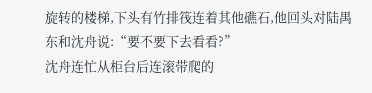旋转的楼梯,下头有竹排筏连着其他礁石,他回头对陆禺东和沈舟说:“要不要下去看看?”
沈舟连忙从柜台后连滚带爬的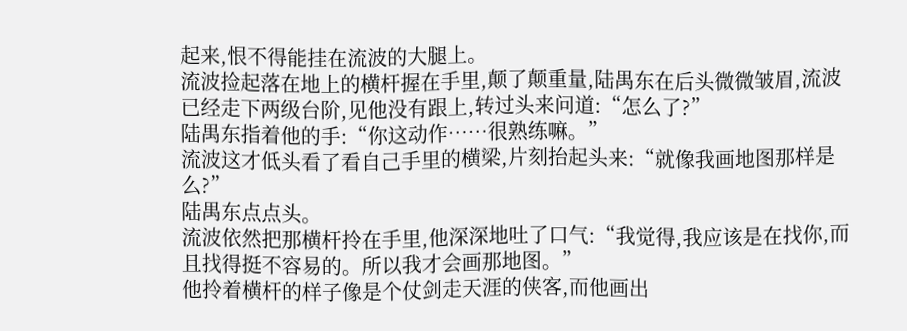起来,恨不得能挂在流波的大腿上。
流波捡起落在地上的横杆握在手里,颠了颠重量,陆禺东在后头微微皱眉,流波已经走下两级台阶,见他没有跟上,转过头来问道:“怎么了?”
陆禺东指着他的手:“你这动作……很熟练嘛。”
流波这才低头看了看自己手里的横梁,片刻抬起头来:“就像我画地图那样是么?”
陆禺东点点头。
流波依然把那横杆拎在手里,他深深地吐了口气:“我觉得,我应该是在找你,而且找得挺不容易的。所以我才会画那地图。”
他拎着横杆的样子像是个仗剑走天涯的侠客,而他画出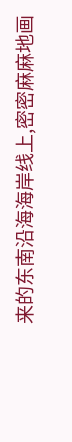来的东南沿海海岸线上,密密麻麻地画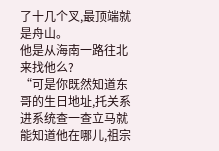了十几个叉,最顶端就是舟山。
他是从海南一路往北来找他么?
“可是你既然知道东哥的生日地址,托关系进系统查一查立马就能知道他在哪儿,祖宗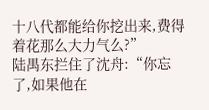十八代都能给你挖出来,费得着花那么大力气么?”
陆禺东拦住了沈舟:“你忘了,如果他在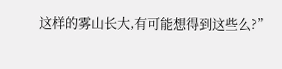这样的雾山长大,有可能想得到这些么?”